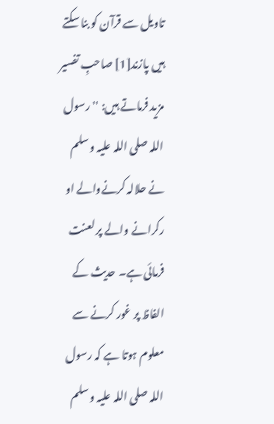تاویل سے قرآن کو بنا سکتے ہیں پازند[1] صاحبِ تفسیر مزید فرماتے ہیں: ''رسول اللہ صلی اللہ علیہ وسلم نے حلالہ کرنےوالے او رکرانے والے پر لعنت فرمائی ہے۔ حدیث کے الفاظ پر غور کرنے سے معلوم ہوتا ہے کہ رسول اللہ صلی اللہ علیہ وسلم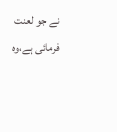نے جو لعنت فرمائی ہے،وہ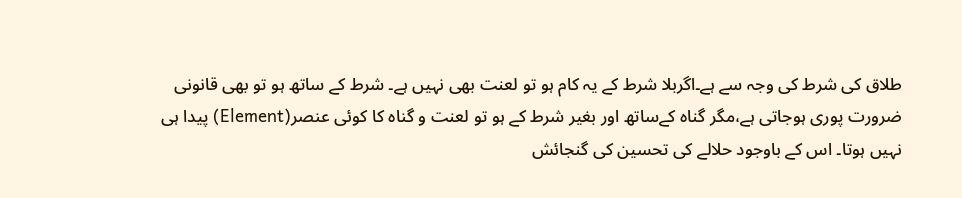طلاق کی شرط کی وجہ سے ہے۔اگربلا شرط کے یہ کام ہو تو لعنت بھی نہیں ہے۔ شرط کے ساتھ ہو تو بھی قانونی ضرورت پوری ہوجاتی ہے،مگر گناہ کےساتھ اور بغیر شرط کے ہو تو لعنت و گناہ کا کوئی عنصر(Element) پیدا ہی نہیں ہوتا۔ اس کے باوجود حلالے کی تحسین کی گنجائش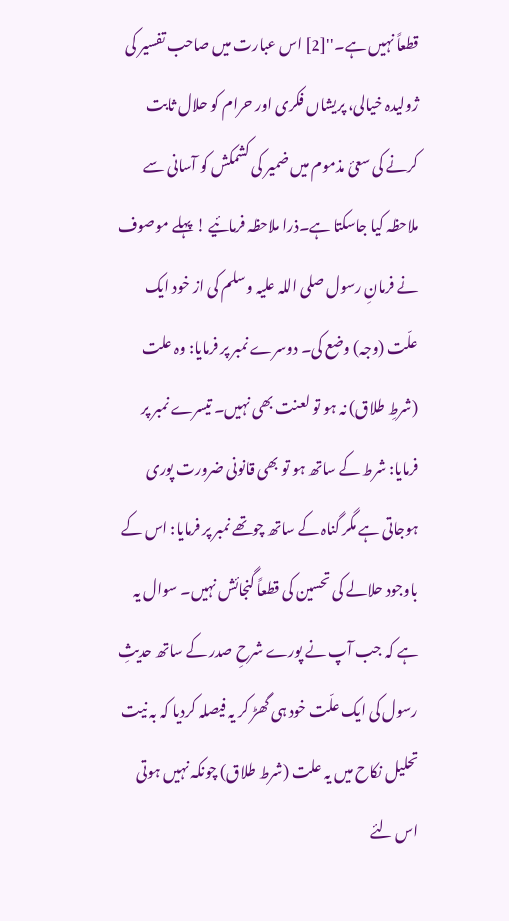قطعاً نہیں ہے۔''[2] اس عبارت میں صاحب تفسیر کی ژولیدہ خیالی، پریشاں فکری اور حرام کو حلال ثابت کرنے کی سعئ مذموم میں ضمیر کی کشمکش کو آسانی سے ملاحظہ کیا جاسکتا ہے۔ذرا ملاحظہ فرمائیے ! پہلے موصوف نے فرمانِ رسول صلی اللہ علیہ وسلم کی از خود ایک علّت (وجہ) وضع کی۔ دوسرے نمبر پر فرمایا: وہ علت (شرطِ طلاق) نہ ہو تو لعنت بھی نہیں۔ تیسرے نمبر پر فرمایا: شرط کے ساتھ ہو تو بھی قانونی ضرورت پوری ہوجاتی ہے مگر گناہ کے ساتھ چوتھے نمبر پر فرمایا: اس کے باوجود حلالے کی تحسین کی قطعاً گنجائش نہیں۔ سوال یہ ہے کہ جب آپ نے پورے شرحِ صدر کے ساتھ حدیثِ رسول کی ایک علّت خود ہی گھڑ کر یہ فیصلہ کردیا کہ بہ نیت تحلیل نکاح میں یہ علت (شرط طلاق) چونکہ نہیں ہوتی اس لئے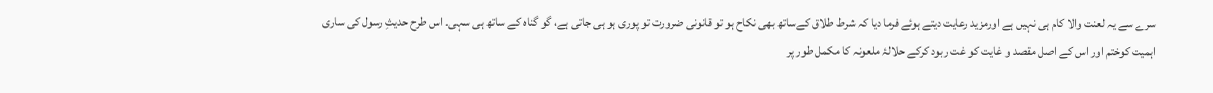سرے سے یہ لعنت والا کام ہی نہیں ہے اورمزید رعایت دیتے ہوئے فرما دیا کہ شرط طلاق کےساتھ بھی نکاح ہو تو قانونی ضرورت تو پوری ہو ہی جاتی ہے، گو گناہ کے ساتھ ہی سہی۔ اس طرح حدیثِ رسول کی ساری اہمیت کوختم اور اس کے اصل مقصد و غایت کو غت ربود کرکے حلالۂ ملعونہ کا مکمل طور پر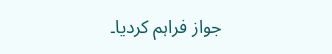جواز فراہم کردیا۔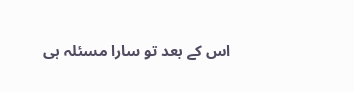اس کے بعد تو سارا مسئلہ ہی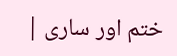ختم اور ساری |